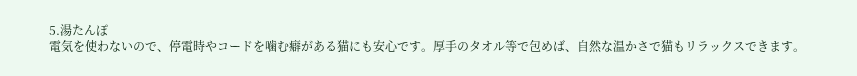5.湯たんぽ
電気を使わないので、停電時やコードを噛む癖がある猫にも安心です。厚手のタオル等で包めば、自然な温かさで猫もリラックスできます。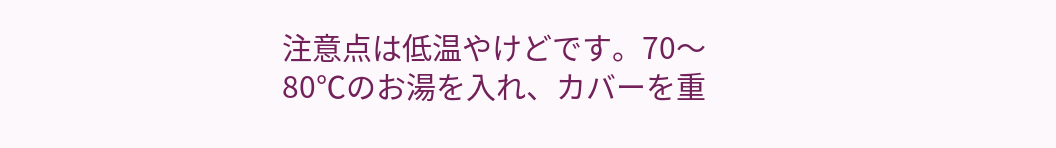注意点は低温やけどです。70〜80℃のお湯を入れ、カバーを重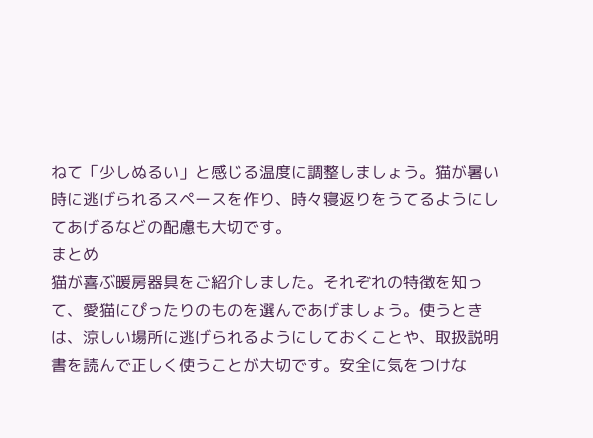ねて「少しぬるい」と感じる温度に調整しましょう。猫が暑い時に逃げられるスペースを作り、時々寝返りをうてるようにしてあげるなどの配慮も大切です。
まとめ
猫が喜ぶ暖房器具をご紹介しました。それぞれの特徴を知って、愛猫にぴったりのものを選んであげましょう。使うときは、涼しい場所に逃げられるようにしておくことや、取扱説明書を読んで正しく使うことが大切です。安全に気をつけな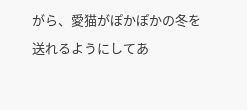がら、愛猫がぽかぽかの冬を送れるようにしてあ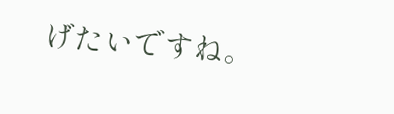げたいですね。